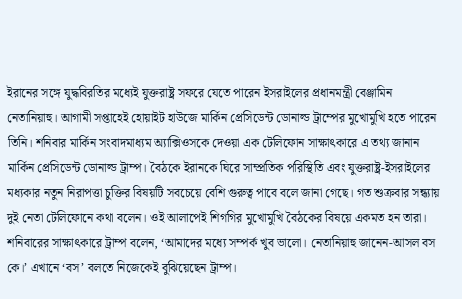ইরানের সঙ্গে যুদ্ধবিরতির মধ্যেই যুক্তরাষ্ট্র সফরে যেতে পারেন ইসরাইলের প্রধানমন্ত্রী বেঞ্জামিন নেতানিয়াহু। আগামী সপ্তাহেই হোয়াইট হাউজে মার্কিন প্রেসিডেন্ট ডোনাল্ড ট্রাম্পের মুখোমুখি হতে পারেন তিনি। শনিবার মার্কিন সংবাদমাধ্যম অ্যাক্সিওসকে দেওয়া এক টেলিফোন সাক্ষাৎকারে এ তথ্য জানান মার্কিন প্রেসিডেন্ট ডোনাল্ড ট্রাম্প। বৈঠকে ইরানকে ঘিরে সাম্প্রতিক পরিস্থিতি এবং যুক্তরাষ্ট্র-ইসরাইলের মধ্যকার নতুন নিরাপত্তা চুক্তির বিষয়টি সবচেয়ে বেশি গুরুত্ব পাবে বলে জানা গেছে। গত শুক্রবার সন্ধ্যায় দুই নেতা টেলিফোনে কথা বলেন। ওই আলাপেই শিগগির মুখোমুখি বৈঠকের বিষয়ে একমত হন তারা। শনিবারের সাক্ষাৎকারে ট্রাম্প বলেন, ‘আমাদের মধ্যে সম্পর্ক খুব ভালো। নেতানিয়াহু জানেন-আসল বস কে।’ এখানে ‘বস’ বলতে নিজেকেই বুঝিয়েছেন ট্রাম্প।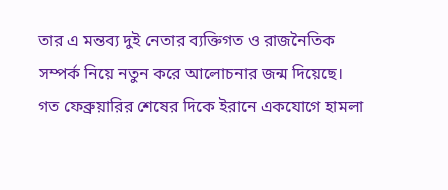তার এ মন্তব্য দুই নেতার ব্যক্তিগত ও রাজনৈতিক সম্পর্ক নিয়ে নতুন করে আলোচনার জন্ম দিয়েছে।
গত ফেব্রুয়ারির শেষের দিকে ইরানে একযোগে হামলা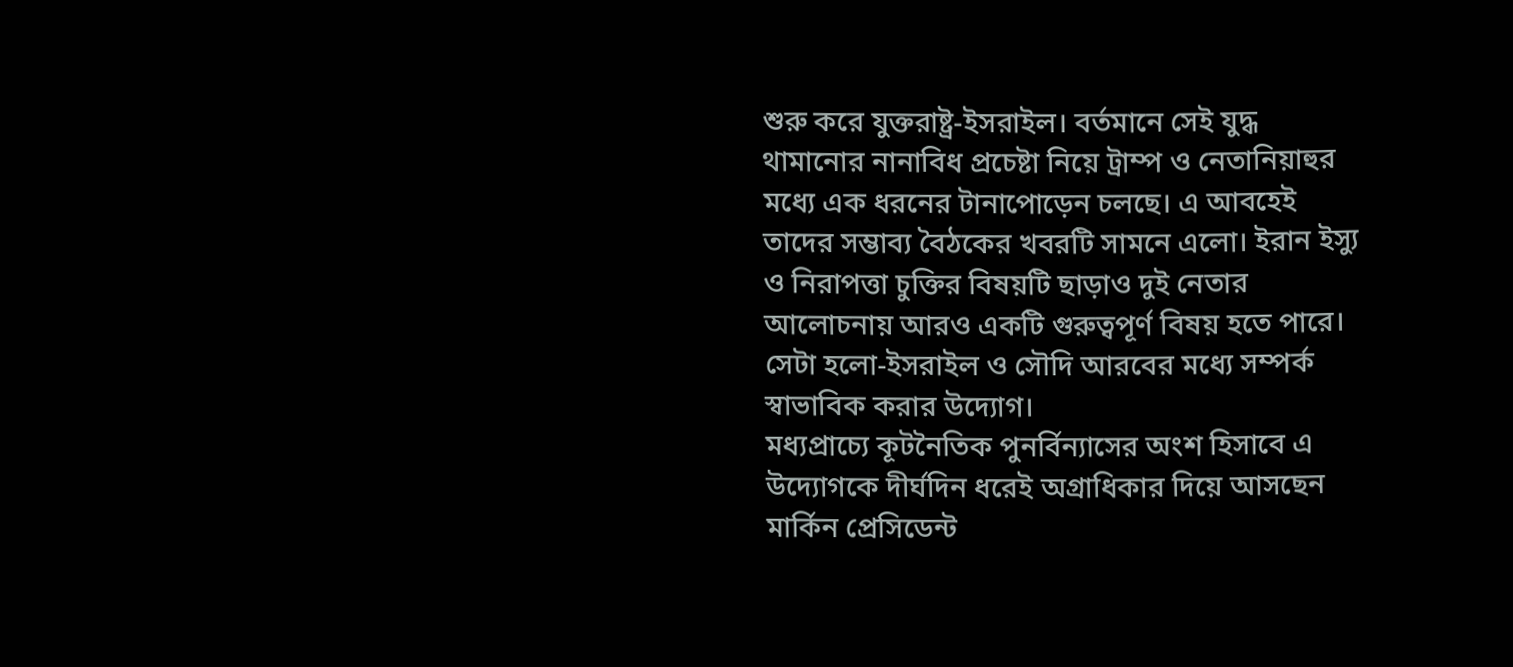শুরু করে যুক্তরাষ্ট্র-ইসরাইল। বর্তমানে সেই যুদ্ধ থামানোর নানাবিধ প্রচেষ্টা নিয়ে ট্রাম্প ও নেতানিয়াহুর মধ্যে এক ধরনের টানাপোড়েন চলছে। এ আবহেই তাদের সম্ভাব্য বৈঠকের খবরটি সামনে এলো। ইরান ইস্যু ও নিরাপত্তা চুক্তির বিষয়টি ছাড়াও দুই নেতার আলোচনায় আরও একটি গুরুত্বপূর্ণ বিষয় হতে পারে। সেটা হলো-ইসরাইল ও সৌদি আরবের মধ্যে সম্পর্ক স্বাভাবিক করার উদ্যোগ।
মধ্যপ্রাচ্যে কূটনৈতিক পুনর্বিন্যাসের অংশ হিসাবে এ উদ্যোগকে দীর্ঘদিন ধরেই অগ্রাধিকার দিয়ে আসছেন মার্কিন প্রেসিডেন্ট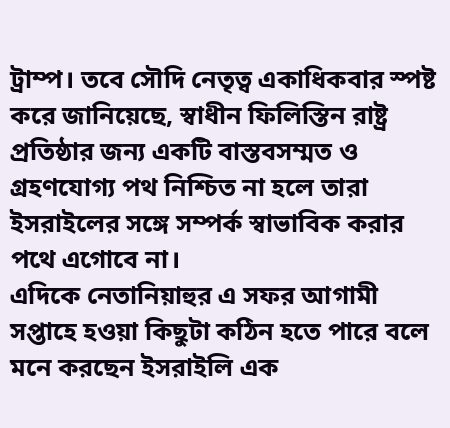ট্রাম্প। তবে সৌদি নেতৃত্ব একাধিকবার স্পষ্ট করে জানিয়েছে, স্বাধীন ফিলিস্তিন রাষ্ট্র প্রতিষ্ঠার জন্য একটি বাস্তবসম্মত ও গ্রহণযোগ্য পথ নিশ্চিত না হলে তারা ইসরাইলের সঙ্গে সম্পর্ক স্বাভাবিক করার পথে এগোবে না।
এদিকে নেতানিয়াহুর এ সফর আগামী সপ্তাহে হওয়া কিছুটা কঠিন হতে পারে বলে মনে করছেন ইসরাইলি এক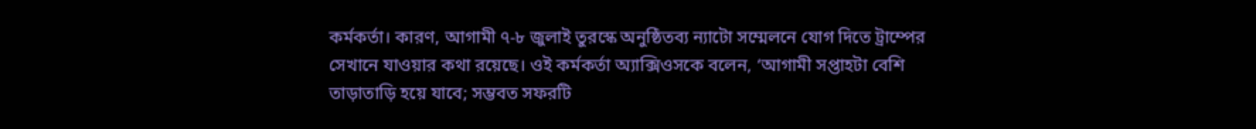কর্মকর্তা। কারণ, আগামী ৭-৮ জুলাই তুরস্কে অনুষ্ঠিতব্য ন্যাটো সম্মেলনে যোগ দিতে ট্রাম্পের সেখানে যাওয়ার কথা রয়েছে। ওই কর্মকর্তা অ্যাক্সিওসকে বলেন, ‘আগামী সপ্তাহটা বেশি তাড়াতাড়ি হয়ে যাবে; সম্ভবত সফরটি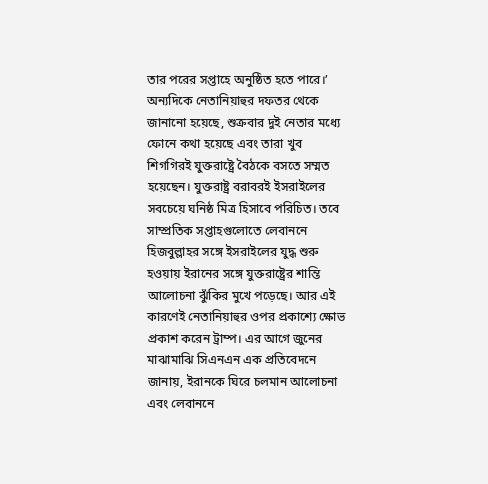তার পরের সপ্তাহে অনুষ্ঠিত হতে পারে।’ অন্যদিকে নেতানিয়াহুর দফতর থেকে জানানো হয়েছে, শুক্রবার দুই নেতার মধ্যে ফোনে কথা হয়েছে এবং তারা খুব শিগগিরই যুক্তরাষ্ট্রে বৈঠকে বসতে সম্মত হয়েছেন। যুক্তরাষ্ট্র বরাবরই ইসরাইলের সবচেয়ে ঘনিষ্ঠ মিত্র হিসাবে পরিচিত। তবে সাম্প্রতিক সপ্তাহগুলোতে লেবাননে হিজবুল্লাহর সঙ্গে ইসরাইলের যুদ্ধ শুরু হওয়ায় ইরানের সঙ্গে যুক্তরাষ্ট্রের শান্তি আলোচনা ঝুঁকির মুখে পড়েছে। আর এই কারণেই নেতানিয়াহুর ওপর প্রকাশ্যে ক্ষোভ প্রকাশ করেন ট্রাম্প। এর আগে জুনের মাঝামাঝি সিএনএন এক প্রতিবেদনে জানায়, ইরানকে ঘিরে চলমান আলোচনা এবং লেবাননে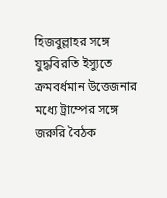হিজবুল্লাহর সঙ্গে যুদ্ধবিরতি ইস্যুতে ক্রমবর্ধমান উত্তেজনার মধ্যে ট্রাম্পের সঙ্গে জরুরি বৈঠক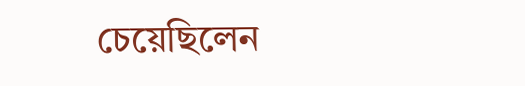চেয়েছিলেন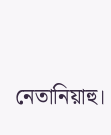নেতানিয়াহু।